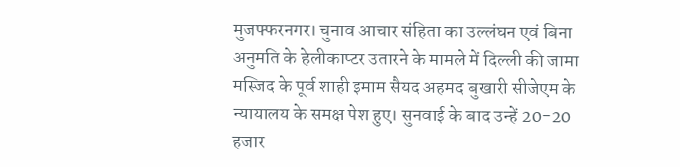मुजफ्फरनगर। चुनाव आचार संहिता का उल्लंघन एवं बिना अनुमति के हेलीकाप्टर उतारने के मामले में दिल्ली की जामा मस्जिद के पूर्व शाही इमाम सैयद अहमद बुखारी सीजेएम के न्यायालय के समक्ष पेश हुए। सुनवाई के बाद उन्हें 20-20 हजार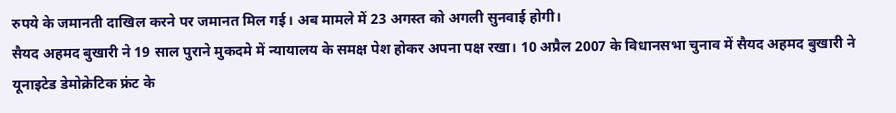रुपये के जमानती दाखिल करने पर जमानत मिल गई। अब मामले में 23 अगस्त को अगली सुनवाई होगी।
सैयद अहमद बुखारी ने 19 साल पुराने मुकदमे में न्यायालय के समक्ष पेश होकर अपना पक्ष रखा। 10 अप्रैल 2007 के विधानसभा चुनाव में सैयद अहमद बुखारी ने यूनाइटेड डेमोक्रेटिक फ्रंट के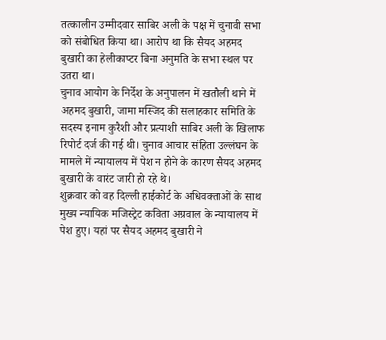तत्कालीन उम्मीदवार साबिर अली के पक्ष में चुनावी सभा को संबोधित किया था। आरोप था कि सैयद अहमद बुखारी का हेलीकाप्टर बिना अनुमति के सभा स्थल पर उतरा था।
चुनाव आयोग के निर्देश के अनुपालन में खतौली थाने में अहमद बुखारी, जामा मस्जिद की सलाहकार समिति के सदस्य इनाम कुरैशी और प्रत्याशी साबिर अली के खिलाफ रिपोर्ट दर्ज की गई थी। चुनाव आचार संहिता उल्लंघन के मामले में न्यायालय में पेश न होने के कारण सैयद अहमद बुखारी के वारंट जारी हो रहे थे।
शुक्रवार को वह दिल्ली हाईकोर्ट के अधिवक्ताओं के साथ मुख्य न्यायिक मजिस्ट्रेट कविता अग्रवाल के न्यायालय में पेश हुए। यहां पर सैयद अहमद बुखारी ने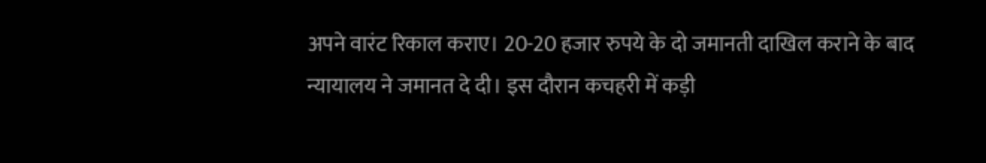अपने वारंट रिकाल कराए। 20-20 हजार रुपये के दो जमानती दाखिल कराने के बाद न्यायालय ने जमानत दे दी। इस दौरान कचहरी में कड़ी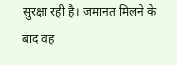सुरक्षा रही है। जमानत मिलने के बाद वह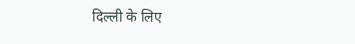दिल्ली के लिए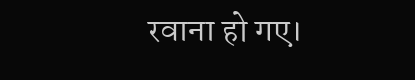रवाना हो गए।